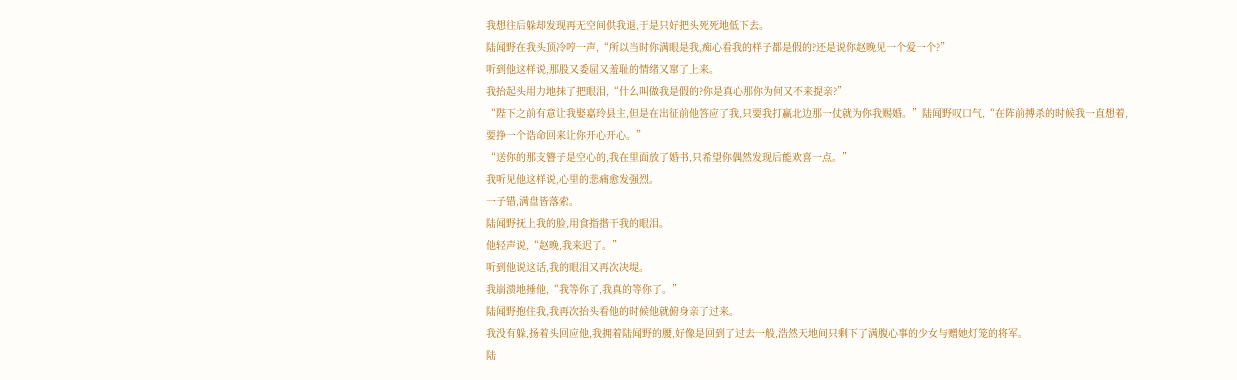我想往后躲却发现再无空间供我退,于是只好把头死死地低下去。
陆闻野在我头顶冷哼一声,“所以当时你满眼是我,痴心看我的样子都是假的?还是说你赵晚见一个爱一个?”
听到他这样说,那股又委屈又羞耻的情绪又窜了上来。
我抬起头用力地抹了把眼泪,“什么叫做我是假的?你是真心那你为何又不来提亲?”
“陛下之前有意让我娶嘉玲县主,但是在出征前他答应了我,只要我打赢北边那一仗就为你我赐婚。”陆闻野叹口气,“在阵前搏杀的时候我一直想着,要挣一个诰命回来让你开心开心。”
“送你的那支簪子是空心的,我在里面放了婚书,只希望你偶然发现后能欢喜一点。”
我听见他这样说,心里的悲痛愈发强烈。
一子错,满盘皆落索。
陆闻野抚上我的脸,用食指揩干我的眼泪。
他轻声说,“赵晚,我来迟了。”
听到他说这话,我的眼泪又再次决堤。
我崩溃地捶他,“我等你了,我真的等你了。”
陆闻野抱住我,我再次抬头看他的时候他就俯身亲了过来。
我没有躲,扬着头回应他,我拥着陆闻野的腰,好像是回到了过去一般,浩然天地间只剩下了满腹心事的少女与赠她灯笼的将军。
陆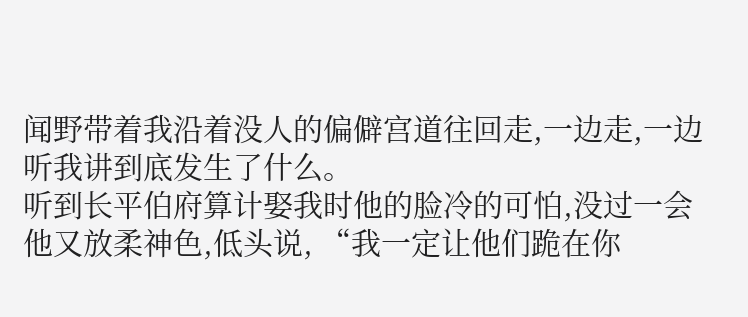闻野带着我沿着没人的偏僻宫道往回走,一边走,一边听我讲到底发生了什么。
听到长平伯府算计娶我时他的脸冷的可怕,没过一会他又放柔神色,低头说, “我一定让他们跪在你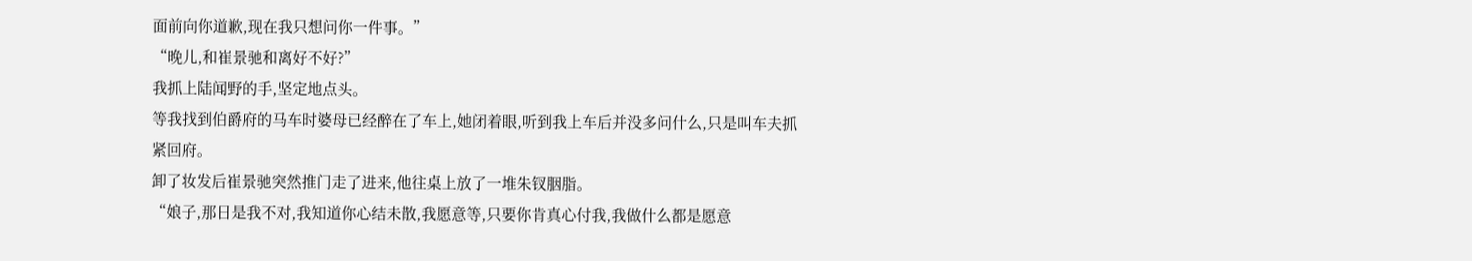面前向你道歉,现在我只想问你一件事。”
“晚儿,和崔景驰和离好不好?”
我抓上陆闻野的手,坚定地点头。
等我找到伯爵府的马车时婆母已经醉在了车上,她闭着眼,听到我上车后并没多问什么,只是叫车夫抓紧回府。
卸了妆发后崔景驰突然推门走了进来,他往桌上放了一堆朱钗胭脂。
“娘子,那日是我不对,我知道你心结未散,我愿意等,只要你肯真心付我,我做什么都是愿意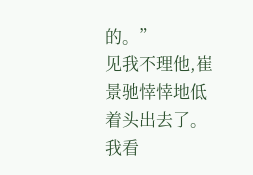的。”
见我不理他,崔景驰悻悻地低着头出去了。
我看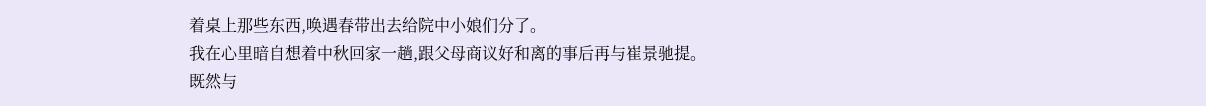着桌上那些东西,唤遇春带出去给院中小娘们分了。
我在心里暗自想着中秋回家一趟,跟父母商议好和离的事后再与崔景驰提。
既然与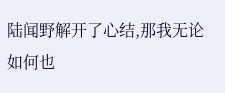陆闻野解开了心结,那我无论如何也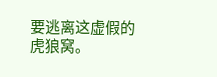要逃离这虚假的虎狼窝。